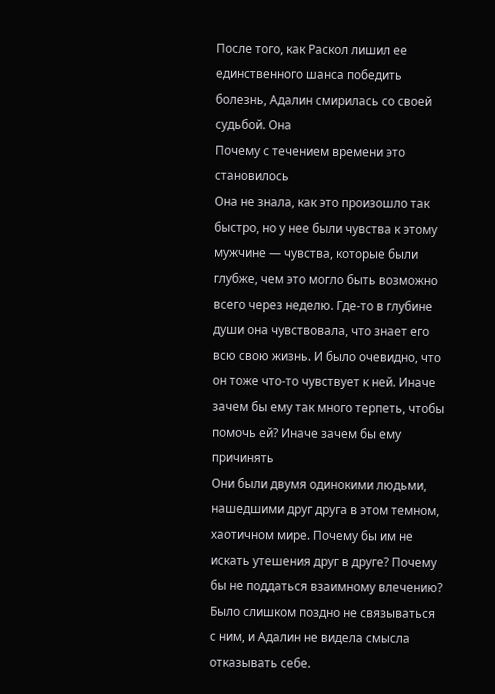После того, как Раскол лишил ее единственного шанса победить болезнь, Адалин смирилась со своей судьбой. Она
Почему с течением времени это становилось
Она не знала, как это произошло так быстро, но у нее были чувства к этому мужчине — чувства, которые были глубже, чем это могло быть возможно всего через неделю. Где-то в глубине души она чувствовала, что знает его всю свою жизнь. И было очевидно, что он тоже что-то чувствует к ней. Иначе зачем бы ему так много терпеть, чтобы помочь ей? Иначе зачем бы ему причинять
Они были двумя одинокими людьми, нашедшими друг друга в этом темном, хаотичном мире. Почему бы им не искать утешения друг в друге? Почему бы не поддаться взаимному влечению? Было слишком поздно не связываться с ним, и Адалин не видела смысла отказывать себе.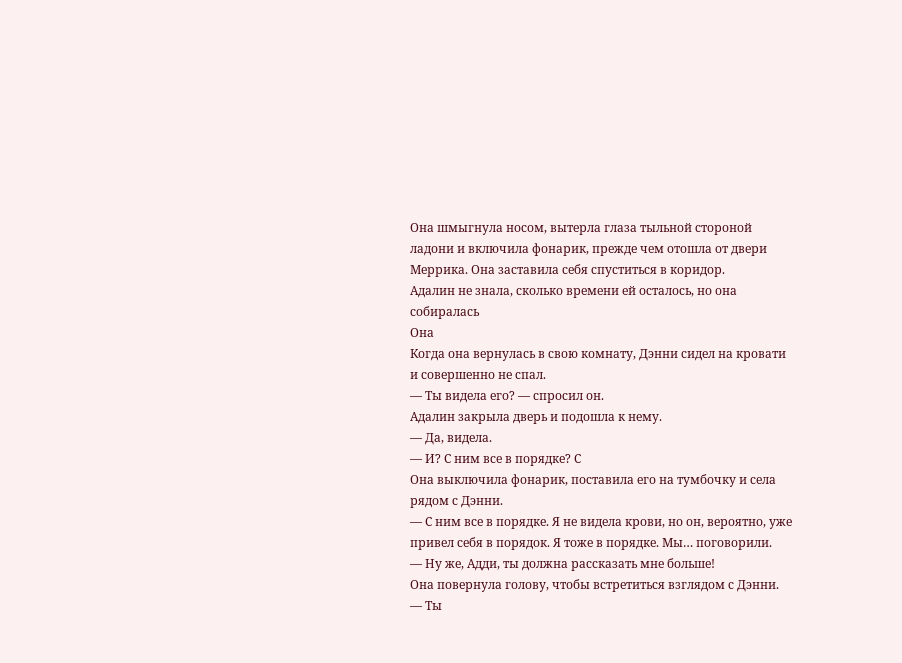Она шмыгнула носом, вытерла глаза тыльной стороной ладони и включила фонарик, прежде чем отошла от двери Меррика. Она заставила себя спуститься в коридор.
Адалин не знала, сколько времени ей осталось, но она собиралась
Она
Когда она вернулась в свою комнату, Дэнни сидел на кровати и совершенно не спал.
— Ты видела его? — спросил он.
Адалин закрыла дверь и подошла к нему.
— Да, видела.
— И? С ним все в порядке? С
Она выключила фонарик, поставила его на тумбочку и села рядом с Дэнни.
— С ним все в порядке. Я не видела крови, но он, вероятно, уже привел себя в порядок. Я тоже в порядке. Мы… поговорили.
— Ну же, Адди, ты должна рассказать мне больше!
Она повернула голову, чтобы встретиться взглядом с Дэнни.
— Ты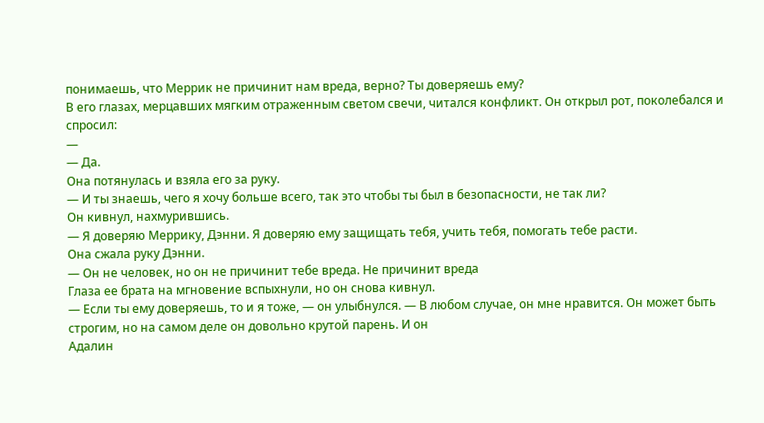понимаешь, что Меррик не причинит нам вреда, верно? Ты доверяешь ему?
В его глазах, мерцавших мягким отраженным светом свечи, читался конфликт. Он открыл рот, поколебался и спросил:
—
— Да.
Она потянулась и взяла его за руку.
— И ты знаешь, чего я хочу больше всего, так это чтобы ты был в безопасности, не так ли?
Он кивнул, нахмурившись.
— Я доверяю Меррику, Дэнни. Я доверяю ему защищать тебя, учить тебя, помогать тебе расти.
Она сжала руку Дэнни.
— Он не человек, но он не причинит тебе вреда. Не причинит вреда
Глаза ее брата на мгновение вспыхнули, но он снова кивнул.
— Если ты ему доверяешь, то и я тоже, — он улыбнулся. — В любом случае, он мне нравится. Он может быть строгим, но на самом деле он довольно крутой парень. И он
Адалин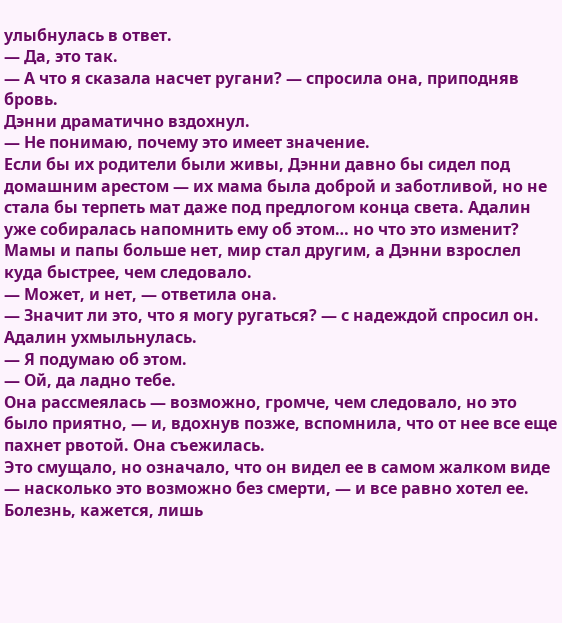улыбнулась в ответ.
— Да, это так.
— А что я сказала насчет ругани? — спросила она, приподняв бровь.
Дэнни драматично вздохнул.
— Не понимаю, почему это имеет значение.
Если бы их родители были живы, Дэнни давно бы сидел под домашним арестом — их мама была доброй и заботливой, но не стала бы терпеть мат даже под предлогом конца света. Адалин уже собиралась напомнить ему об этом… но что это изменит? Мамы и папы больше нет, мир стал другим, а Дэнни взрослел куда быстрее, чем следовало.
— Может, и нет, — ответила она.
— Значит ли это, что я могу ругаться? — с надеждой спросил он.
Адалин ухмыльнулась.
— Я подумаю об этом.
— Ой, да ладно тебе.
Она рассмеялась — возможно, громче, чем следовало, но это было приятно, — и, вдохнув позже, вспомнила, что от нее все еще пахнет рвотой. Она съежилась.
Это смущало, но означало, что он видел ее в самом жалком виде — насколько это возможно без смерти, — и все равно хотел ее. Болезнь, кажется, лишь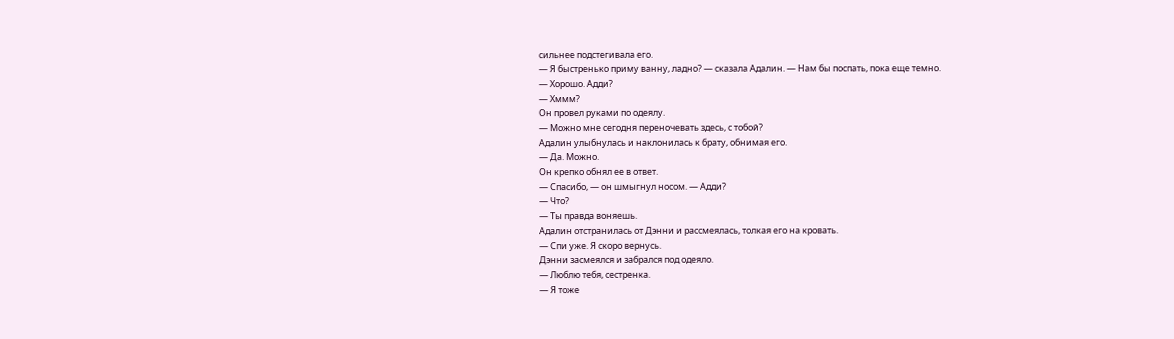сильнее подстегивала его.
— Я быстренько приму ванну, ладно? — сказала Адалин. — Нам бы поспать, пока еще темно.
— Хорошо. Адди?
— Хммм?
Он провел руками по одеялу.
— Можно мне сегодня переночевать здесь, с тобой?
Адалин улыбнулась и наклонилась к брату, обнимая его.
— Да. Можно.
Он крепко обнял ее в ответ.
— Спасибо, — он шмыгнул носом. — Адди?
— Что?
— Ты правда воняешь.
Адалин отстранилась от Дэнни и рассмеялась, толкая его на кровать.
— Спи уже. Я скоро вернусь.
Дэнни засмеялся и забрался под одеяло.
— Люблю тебя, сестренка.
— Я тоже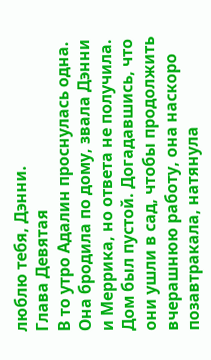люблю тебя, Дэнни.
Глава Девятая
В то утро Адалин проснулась одна. Она бродила по дому, звала Дэнни и Меррика, но ответа не получила. Дом был пустой. Догадавшись, что они ушли в сад, чтобы продолжить вчерашнюю работу, она наскоро позавтракала, натянула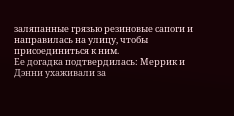заляпанные грязью резиновые сапоги и направилась на улицу, чтобы присоединиться к ним.
Ее догадка подтвердилась: Меррик и Дэнни ухаживали за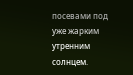посевами под уже жарким утренним солнцем.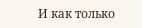И как только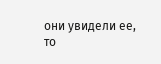они увидели ее, то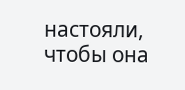настояли, чтобы она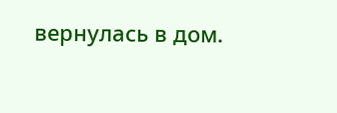вернулась в дом.